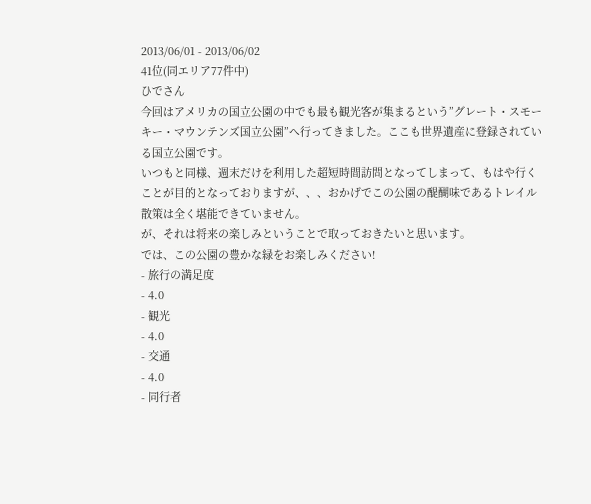2013/06/01 - 2013/06/02
41位(同エリア77件中)
ひでさん
今回はアメリカの国立公園の中でも最も観光客が集まるという”グレート・スモーキー・マウンテンズ国立公園”へ行ってきました。ここも世界遺産に登録されている国立公園です。
いつもと同様、週末だけを利用した超短時間訪問となってしまって、もはや行くことが目的となっておりますが、、、おかげでこの公園の醍醐味であるトレイル散策は全く堪能できていません。
が、それは将来の楽しみということで取っておきたいと思います。
では、この公園の豊かな緑をお楽しみください!
- 旅行の満足度
- 4.0
- 観光
- 4.0
- 交通
- 4.0
- 同行者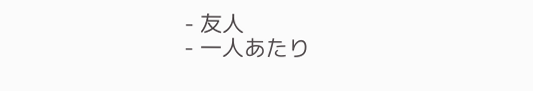- 友人
- 一人あたり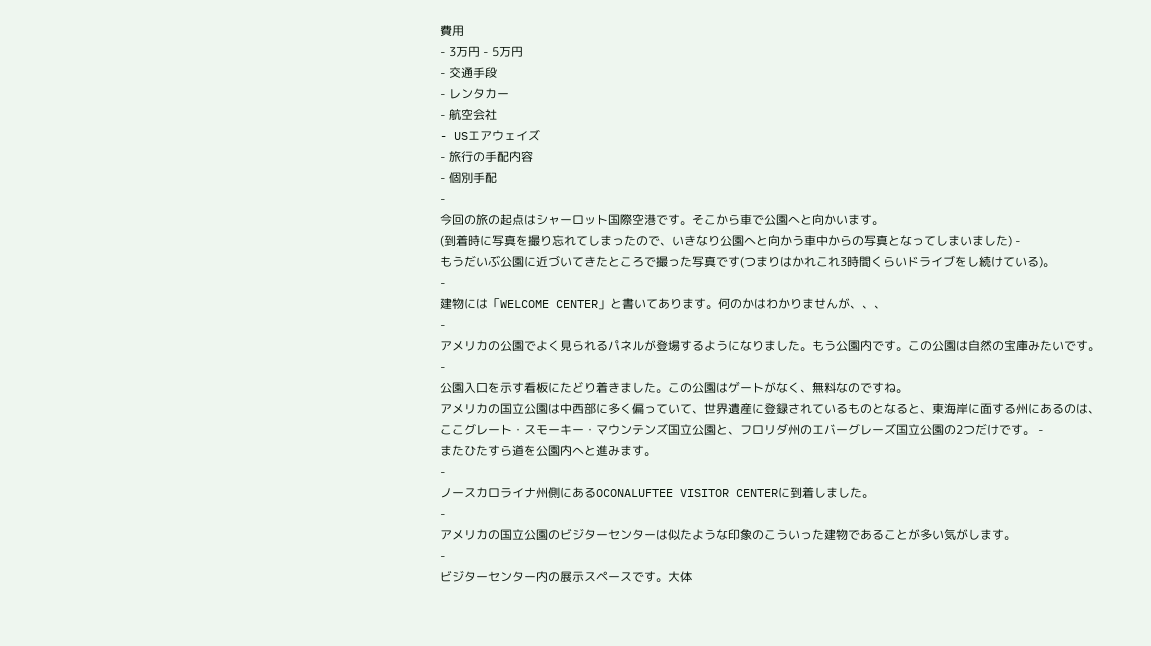費用
- 3万円 - 5万円
- 交通手段
- レンタカー
- 航空会社
- USエアウェイズ
- 旅行の手配内容
- 個別手配
-
今回の旅の起点はシャーロット国際空港です。そこから車で公園へと向かいます。
(到着時に写真を撮り忘れてしまったので、いきなり公園へと向かう車中からの写真となってしまいました) -
もうだいぶ公園に近づいてきたところで撮った写真です(つまりはかれこれ3時間くらいドライブをし続けている)。
-
建物には「WELCOME CENTER」と書いてあります。何のかはわかりませんが、、、
-
アメリカの公園でよく見られるパネルが登場するようになりました。もう公園内です。この公園は自然の宝庫みたいです。
-
公園入口を示す看板にたどり着きました。この公園はゲートがなく、無料なのですね。
アメリカの国立公園は中西部に多く偏っていて、世界遺産に登録されているものとなると、東海岸に面する州にあるのは、ここグレート・スモーキー・マウンテンズ国立公園と、フロリダ州のエバーグレーズ国立公園の2つだけです。 -
またひたすら道を公園内へと進みます。
-
ノースカロライナ州側にあるOCONALUFTEE VISITOR CENTERに到着しました。
-
アメリカの国立公園のビジターセンターは似たような印象のこういった建物であることが多い気がします。
-
ビジターセンター内の展示スペースです。大体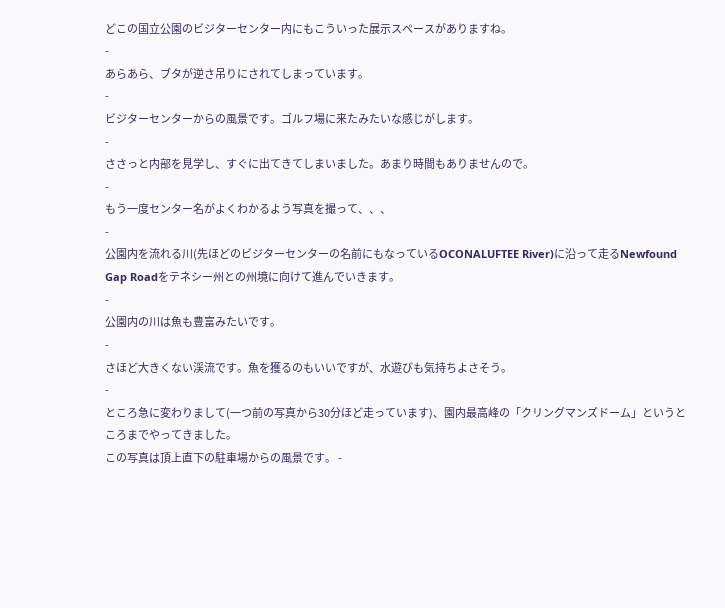どこの国立公園のビジターセンター内にもこういった展示スペースがありますね。
-
あらあら、ブタが逆さ吊りにされてしまっています。
-
ビジターセンターからの風景です。ゴルフ場に来たみたいな感じがします。
-
ささっと内部を見学し、すぐに出てきてしまいました。あまり時間もありませんので。
-
もう一度センター名がよくわかるよう写真を撮って、、、
-
公園内を流れる川(先ほどのビジターセンターの名前にもなっているOCONALUFTEE River)に沿って走るNewfound Gap Roadをテネシー州との州境に向けて進んでいきます。
-
公園内の川は魚も豊富みたいです。
-
さほど大きくない渓流です。魚を獲るのもいいですが、水遊びも気持ちよさそう。
-
ところ急に変わりまして(一つ前の写真から30分ほど走っています)、園内最高峰の「クリングマンズドーム」というところまでやってきました。
この写真は頂上直下の駐車場からの風景です。 -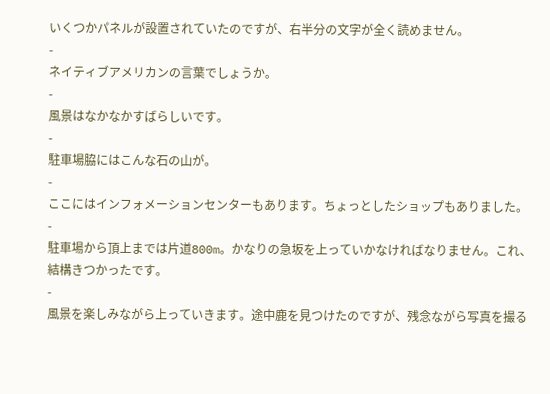いくつかパネルが設置されていたのですが、右半分の文字が全く読めません。
-
ネイティブアメリカンの言葉でしょうか。
-
風景はなかなかすばらしいです。
-
駐車場脇にはこんな石の山が。
-
ここにはインフォメーションセンターもあります。ちょっとしたショップもありました。
-
駐車場から頂上までは片道800m。かなりの急坂を上っていかなければなりません。これ、結構きつかったです。
-
風景を楽しみながら上っていきます。途中鹿を見つけたのですが、残念ながら写真を撮る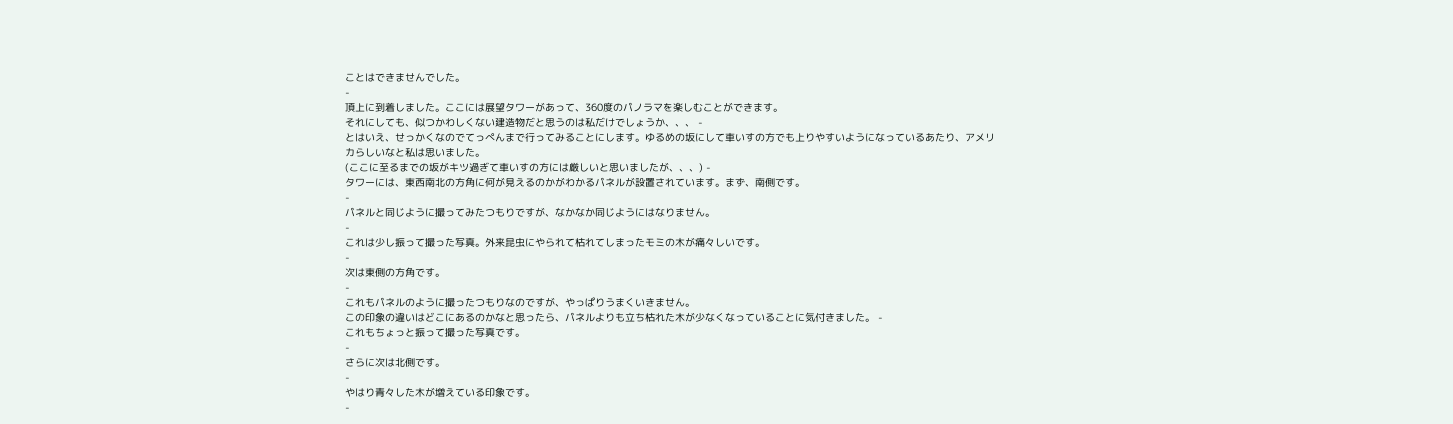ことはできませんでした。
-
頂上に到着しました。ここには展望タワーがあって、360度のパノラマを楽しむことができます。
それにしても、似つかわしくない建造物だと思うのは私だけでしょうか、、、 -
とはいえ、せっかくなのでてっぺんまで行ってみることにします。ゆるめの坂にして車いすの方でも上りやすいようになっているあたり、アメリカらしいなと私は思いました。
(ここに至るまでの坂がキツ過ぎて車いすの方には厳しいと思いましたが、、、) -
タワーには、東西南北の方角に何が見えるのかがわかるパネルが設置されています。まず、南側です。
-
パネルと同じように撮ってみたつもりですが、なかなか同じようにはなりません。
-
これは少し振って撮った写真。外来昆虫にやられて枯れてしまったモミの木が痛々しいです。
-
次は東側の方角です。
-
これもパネルのように撮ったつもりなのですが、やっぱりうまくいきません。
この印象の違いはどこにあるのかなと思ったら、パネルよりも立ち枯れた木が少なくなっていることに気付きました。 -
これもちょっと振って撮った写真です。
-
さらに次は北側です。
-
やはり青々した木が増えている印象です。
-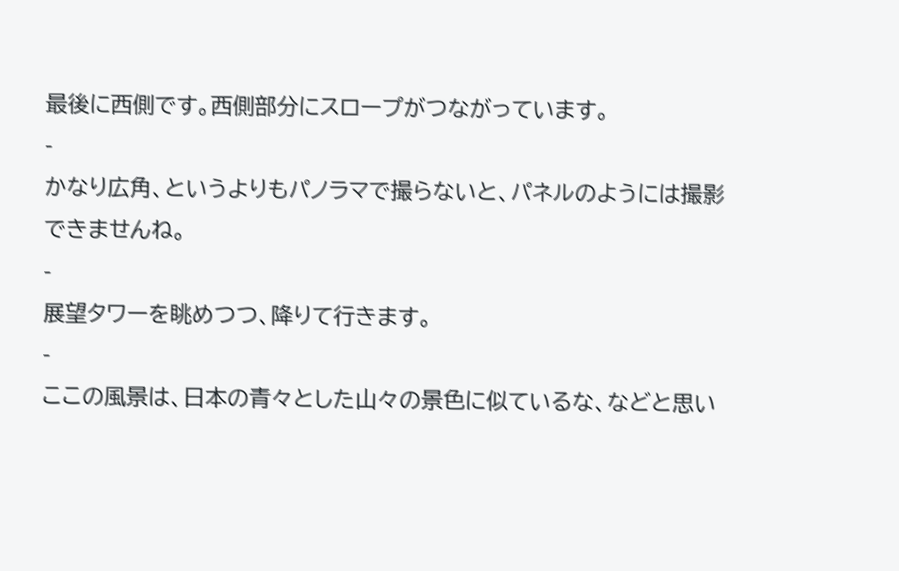最後に西側です。西側部分にスロープがつながっています。
-
かなり広角、というよりもパノラマで撮らないと、パネルのようには撮影できませんね。
-
展望タワーを眺めつつ、降りて行きます。
-
ここの風景は、日本の青々とした山々の景色に似ているな、などと思い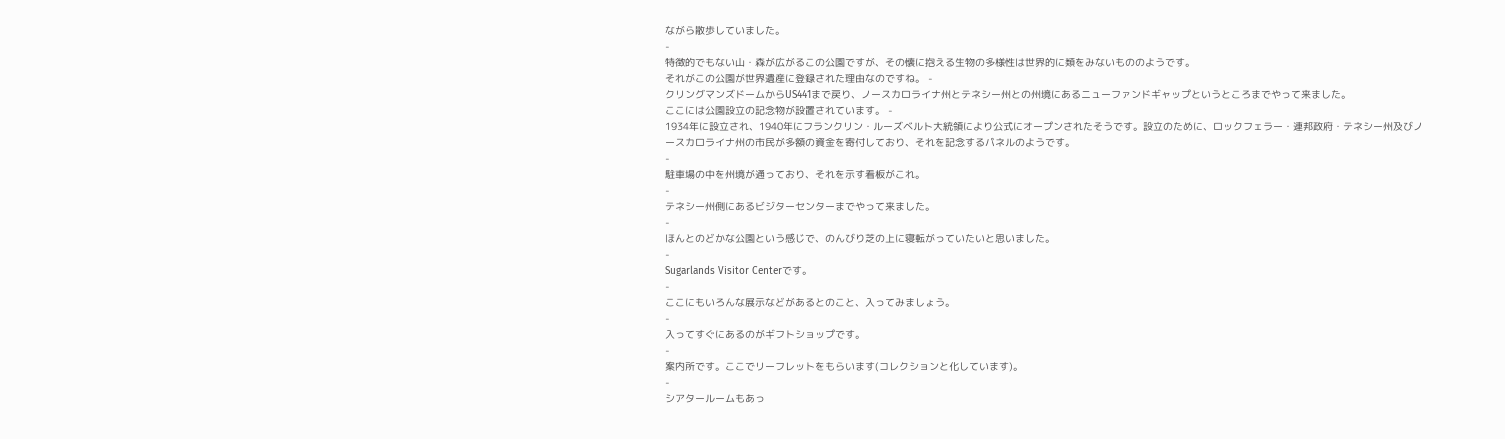ながら散歩していました。
-
特徴的でもない山・森が広がるこの公園ですが、その懐に抱える生物の多様性は世界的に類をみないもののようです。
それがこの公園が世界遺産に登録された理由なのですね。 -
クリングマンズドームからUS441まで戻り、ノースカロライナ州とテネシー州との州境にあるニューファンドギャップというところまでやって来ました。
ここには公園設立の記念物が設置されています。 -
1934年に設立され、1940年にフランクリン・ルーズベルト大統領により公式にオープンされたそうです。設立のために、ロックフェラー・連邦政府・テネシー州及びノースカロライナ州の市民が多額の資金を寄付しており、それを記念するパネルのようです。
-
駐車場の中を州境が通っており、それを示す看板がこれ。
-
テネシー州側にあるビジターセンターまでやって来ました。
-
ほんとのどかな公園という感じで、のんびり芝の上に寝転がっていたいと思いました。
-
Sugarlands Visitor Centerです。
-
ここにもいろんな展示などがあるとのこと、入ってみましょう。
-
入ってすぐにあるのがギフトショップです。
-
案内所です。ここでリーフレットをもらいます(コレクションと化しています)。
-
シアタールームもあっ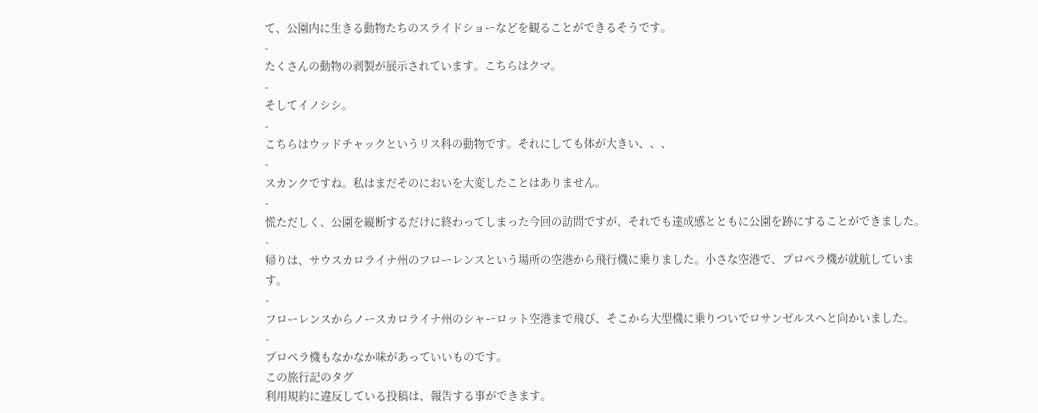て、公園内に生きる動物たちのスライドショーなどを観ることができるそうです。
-
たくさんの動物の剥製が展示されています。こちらはクマ。
-
そしてイノシシ。
-
こちらはウッドチャックというリス科の動物です。それにしても体が大きい、、、
-
スカンクですね。私はまだそのにおいを大変したことはありません。
-
慌ただしく、公園を縦断するだけに終わってしまった今回の訪問ですが、それでも達成感とともに公園を跡にすることができました。
-
帰りは、サウスカロライナ州のフローレンスという場所の空港から飛行機に乗りました。小さな空港で、プロペラ機が就航しています。
-
フローレンスからノースカロライナ州のシャーロット空港まで飛び、そこから大型機に乗りついでロサンゼルスへと向かいました。
-
プロペラ機もなかなか味があっていいものです。
この旅行記のタグ
利用規約に違反している投稿は、報告する事ができます。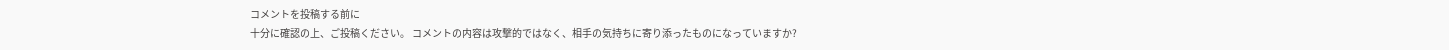コメントを投稿する前に
十分に確認の上、ご投稿ください。 コメントの内容は攻撃的ではなく、相手の気持ちに寄り添ったものになっていますか?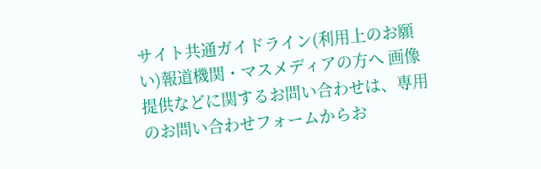サイト共通ガイドライン(利用上のお願い)報道機関・マスメディアの方へ 画像提供などに関するお問い合わせは、専用のお問い合わせフォームからお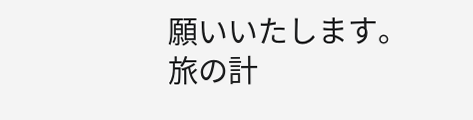願いいたします。
旅の計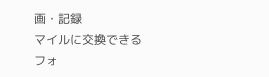画・記録
マイルに交換できるフォ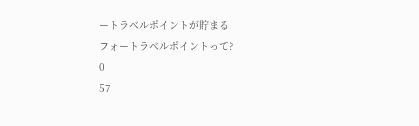ートラベルポイントが貯まる
フォートラベルポイントって?
0
57